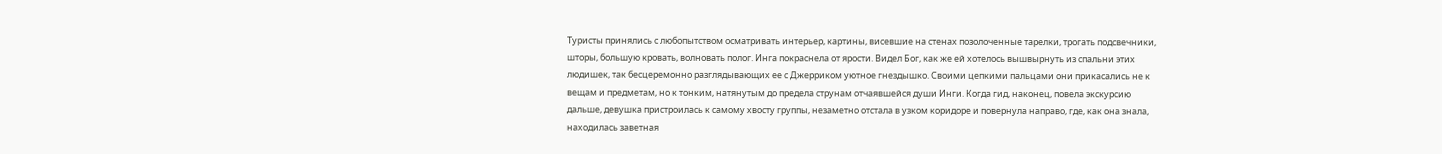Туристы принялись с любопытством осматривать интерьер, картины, висевшие на стенах позолоченные тарелки, трогать подсвечники, шторы, большую кровать, волновать полог. Инга покраснела от ярости. Видел Бог, как же ей хотелось вышвырнуть из спальни этих людишек, так бесцеремонно разглядывающих ее с Джерриком уютное гнездышко. Своими цепкими пальцами они прикасались не к вещам и предметам, но к тонким, натянутым до предела струнам отчаявшейся души Инги. Когда гид, наконец, повела экскурсию дальше, девушка пристроилась к самому хвосту группы, незаметно отстала в узком коридоре и повернула направо, где, как она знала, находилась заветная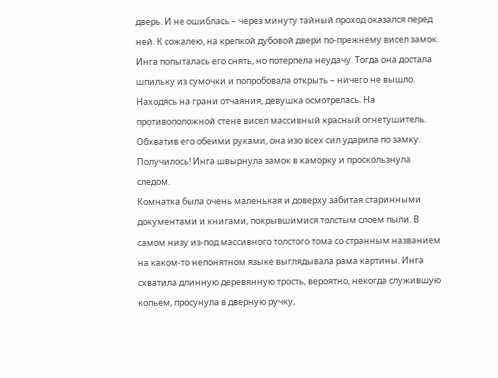дверь. И не ошиблась – через минуту тайный проход оказался перед ней. К сожалею, на крепкой дубовой двери по-прежнему висел замок. Инга попыталась его снять, но потерпела неудачу. Тогда она достала шпильку из сумочки и попробовала открыть – ничего не вышло. Находясь на грани отчаяния, девушка осмотрелась. На противоположной стене висел массивный красный огнетушитель. Обхватив его обеими руками, она изо всех сил ударила по замку. Получилось! Инга швырнула замок в каморку и проскользнула следом.
Комнатка была очень маленькая и доверху забитая старинными документами и книгами, покрывшимися толстым слоем пыли. В самом низу из-под массивного толстого тома со странным названием на каком-то непонятном языке выглядывала рама картины. Инга схватила длинную деревянную трость, вероятно, некогда служившую копьем, просунула в дверную ручку,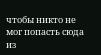чтобы никто не мог попасть сюда из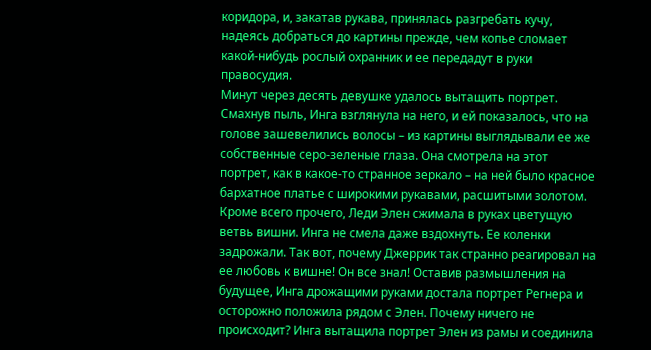коридора, и, закатав рукава, принялась разгребать кучу, надеясь добраться до картины прежде, чем копье сломает какой-нибудь рослый охранник и ее передадут в руки правосудия.
Минут через десять девушке удалось вытащить портрет. Смахнув пыль, Инга взглянула на него, и ей показалось, что на голове зашевелились волосы – из картины выглядывали ее же собственные серо-зеленые глаза. Она смотрела на этот портрет, как в какое-то странное зеркало – на ней было красное бархатное платье с широкими рукавами, расшитыми золотом. Кроме всего прочего, Леди Элен сжимала в руках цветущую ветвь вишни. Инга не смела даже вздохнуть. Ее коленки задрожали. Так вот, почему Джеррик так странно реагировал на ее любовь к вишне! Он все знал! Оставив размышления на будущее, Инга дрожащими руками достала портрет Регнера и осторожно положила рядом с Элен. Почему ничего не происходит? Инга вытащила портрет Элен из рамы и соединила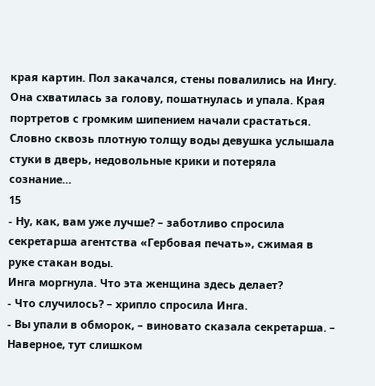края картин. Пол закачался, стены повалились на Ингу. Она схватилась за голову, пошатнулась и упала. Края портретов с громким шипением начали срастаться. Словно сквозь плотную толщу воды девушка услышала стуки в дверь, недовольные крики и потеряла сознание…
15
- Ну, как, вам уже лучше? – заботливо спросила секретарша агентства «Гербовая печать», сжимая в руке стакан воды.
Инга моргнула. Что эта женщина здесь делает?
- Что случилось? – хрипло спросила Инга.
- Вы упали в обморок, – виновато сказала секретарша. – Наверное, тут слишком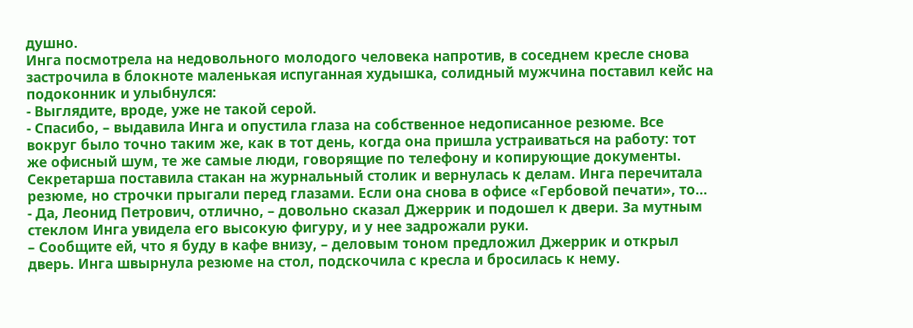душно.
Инга посмотрела на недовольного молодого человека напротив, в соседнем кресле снова застрочила в блокноте маленькая испуганная худышка, солидный мужчина поставил кейс на подоконник и улыбнулся:
- Выглядите, вроде, уже не такой серой.
- Спасибо, – выдавила Инга и опустила глаза на собственное недописанное резюме. Все вокруг было точно таким же, как в тот день, когда она пришла устраиваться на работу: тот же офисный шум, те же самые люди, говорящие по телефону и копирующие документы. Секретарша поставила стакан на журнальный столик и вернулась к делам. Инга перечитала резюме, но строчки прыгали перед глазами. Если она снова в офисе «Гербовой печати», то…
- Да, Леонид Петрович, отлично, – довольно сказал Джеррик и подошел к двери. За мутным стеклом Инга увидела его высокую фигуру, и у нее задрожали руки.
– Сообщите ей, что я буду в кафе внизу, – деловым тоном предложил Джеррик и открыл дверь. Инга швырнула резюме на стол, подскочила с кресла и бросилась к нему.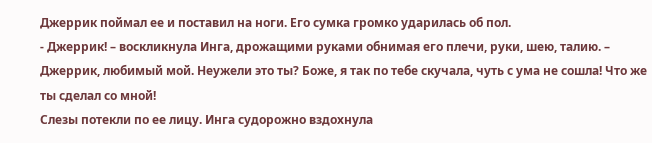Джеррик поймал ее и поставил на ноги. Его сумка громко ударилась об пол.
- Джеррик! – воскликнула Инга, дрожащими руками обнимая его плечи, руки, шею, талию. – Джеррик, любимый мой. Неужели это ты? Боже, я так по тебе скучала, чуть с ума не сошла! Что же ты сделал со мной!
Слезы потекли по ее лицу. Инга судорожно вздохнула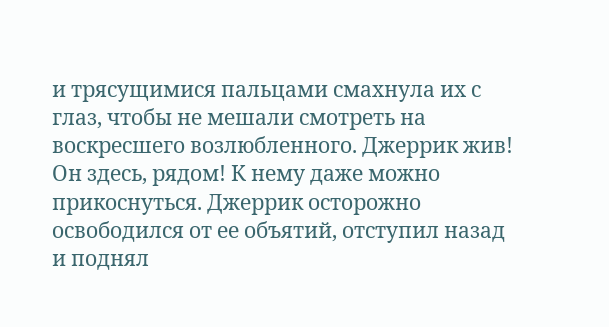и трясущимися пальцами смахнула их с глаз, чтобы не мешали смотреть на воскресшего возлюбленного. Джеррик жив! Он здесь, рядом! К нему даже можно прикоснуться. Джеррик осторожно освободился от ее объятий, отступил назад и поднял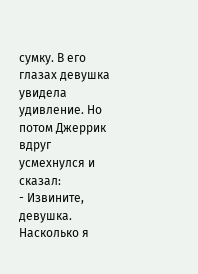сумку. В его глазах девушка увидела удивление. Но потом Джеррик вдруг усмехнулся и сказал:
- Извините, девушка. Насколько я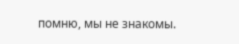помню, мы не знакомы.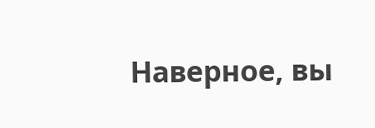Наверное, вы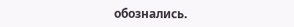обознались.